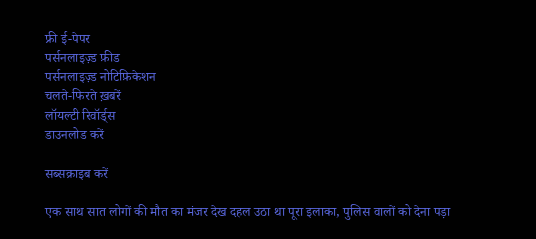फ्री ई-पेपर
पर्सनलाइज़्ड फ़ीड
पर्सनलाइज़्ड नोटिफ़िकेशन
चलते-फिरते ख़बरें
लॉयल्टी रिवॉर्ड्स
डाउनलोड करें

सब्सक्राइब करें

एक साथ सात लोगों की मौत का मंजर देख दहल उठा था पूरा इलाका, पुलिस वालों को देना पड़ा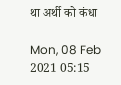था अर्थी को कंधा

Mon, 08 Feb 2021 05:15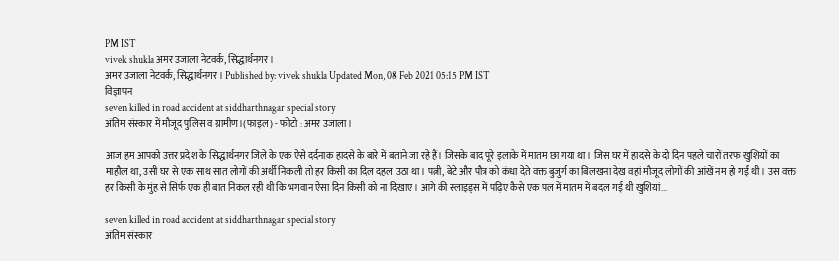PM IST
vivek shukla अमर उजाला नेटवर्क, सिद्धार्थनगर।
अमर उजाला नेटवर्क, सिद्धार्थनगर। Published by: vivek shukla Updated Mon, 08 Feb 2021 05:15 PM IST
विज्ञापन
seven killed in road accident at siddharthnagar special story
अंतिम संस्कार में मौजूद पुलिस व ग्रामीण।(फाइल) - फोटो : अमर उजाला।

आज हम आपको उत्तर प्रदेश के सिद्धार्थनगर जिले के एक ऐसे दर्दनाक हादसे के बारे में बताने जा रहे हैं। जिसके बाद पूरे इलाके में मातम छा गया था। जिस घर में हादसे के दो दिन पहले चारों तरफ खुशियों का माहौल था, उसी घर से एक साथ सात लोगों की अर्थी निकली तो हर किसी का दिल दहल उठा था। पत्नी, बेटे और पौत्र को कंधा देते वक्त बुजुर्ग का बिलखना देख वहां मौजूद लोगों की आंखें नम हो गईं थी। उस वक्त हर किसी के मुंह से सिर्फ एक ही बात निकल रही थी कि भगवान ऐसा दिन किसी को ना दिखाए। आगे की स्लाइड्स में पढ़िए कैसे एक पल में मातम में बदल गई थी खुशियां...

seven killed in road accident at siddharthnagar special story
अंतिम संस्कार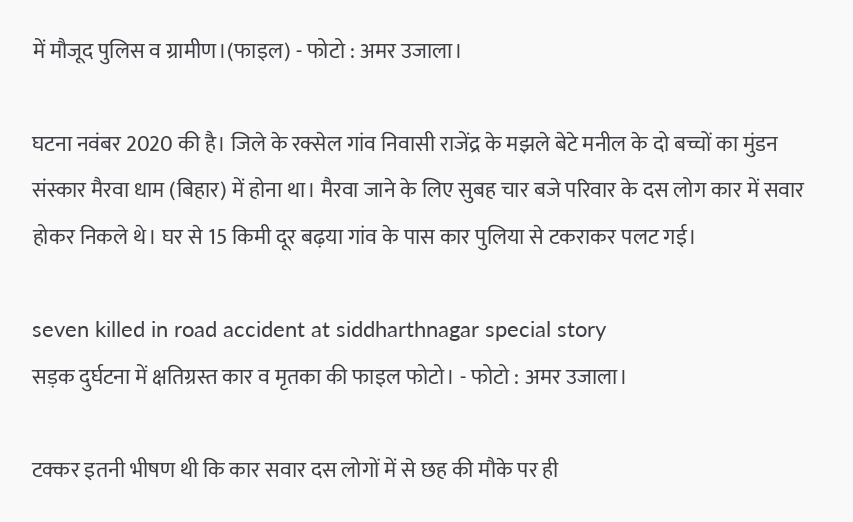में मौजूद पुलिस व ग्रामीण।(फाइल) - फोटो : अमर उजाला।

घटना नवंबर 2020 की है। जिले के रक्सेल गांव निवासी राजेंद्र के मझले बेटे मनील के दो बच्चों का मुंडन संस्कार मैरवा धाम (बिहार) में होना था। मैरवा जाने के लिए सुबह चार बजे परिवार के दस लोग कार में सवार होकर निकले थे। घर से 15 किमी दूर बढ़या गांव के पास कार पुलिया से टकराकर पलट गई।

seven killed in road accident at siddharthnagar special story
सड़क दुर्घटना में क्षतिग्रस्त कार व मृतका की फाइल फोटो। - फोटो : अमर उजाला।

टक्कर इतनी भीषण थी कि कार सवार दस लोगों में से छह की मौके पर ही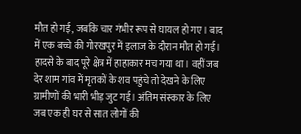मौत हो गई, जबकि चार गंभीर रूप से घायल हो गए। बाद में एक बच्चे की गोरखपुर में इलाज के दौरान मौत हो गई। हादसे के बाद पूरे क्षेत्र में हाहाकार मच गया था। वहीं जब देर शाम गांव में मृतकों के शव पहुंचे तो देखने के लिए ग्रामीणों की भारी भीड़ जुट गई। अंतिम संस्कार के लिए जब एक ही घर से सात लोगों की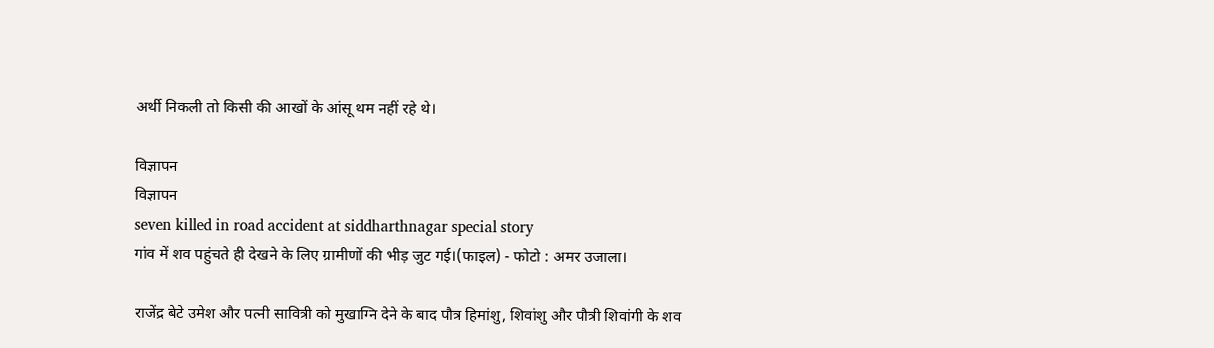अर्थी निकली तो किसी की आखों के आंसू थम नहीं रहे थे।

विज्ञापन
विज्ञापन
seven killed in road accident at siddharthnagar special story
गांव में शव पहुंचते ही देखने के लिए ग्रामीणों की भीड़ जुट गई।(फाइल) - फोटो : अमर उजाला।

राजेंद्र बेटे उमेश और पत्नी सावित्री को मुखाग्नि देने के बाद पौत्र हिमांशु, शिवांशु और पौत्री शिवांगी के शव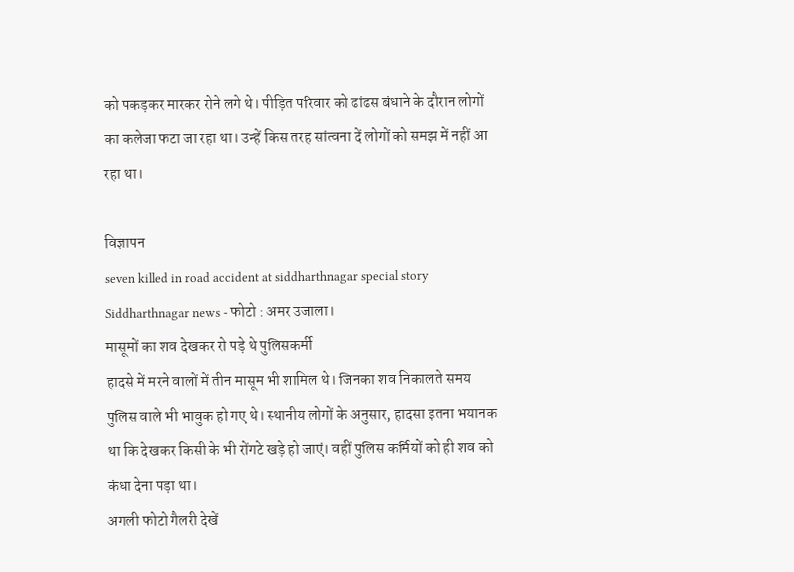को पकड़कर मारकर रोने लगे थे। पीड़ित परिवार को ढांढस बंधाने के दौरान लोगों का कलेजा फटा जा रहा था। उन्हें किस तरह सांत्वना दें लोगों को समझ में नहीं आ रहा था।

विज्ञापन
seven killed in road accident at siddharthnagar special story
Siddharthnagar news - फोटो : अमर उजाला।
मासूमों का शव देखकर रो पड़े थे पुलिसकर्मी
हादसे में मरने वालों में तीन मासूम भी शामिल थे। जिनका शव निकालते समय पुलिस वाले भी भावुक हो गए थे। स्थानीय लोगों के अनुसार, हादसा इतना भयानक था कि देखकर किसी के भी रोंगटे खड़े हो जाएं। वहीं पुलिस कर्मियों को ही शव को कंधा देना पड़ा था।
अगली फोटो गैलरी देखें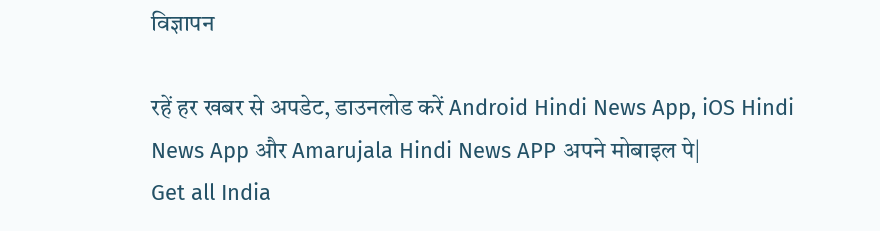विज्ञापन

रहें हर खबर से अपडेट, डाउनलोड करें Android Hindi News App, iOS Hindi News App और Amarujala Hindi News APP अपने मोबाइल पे|
Get all India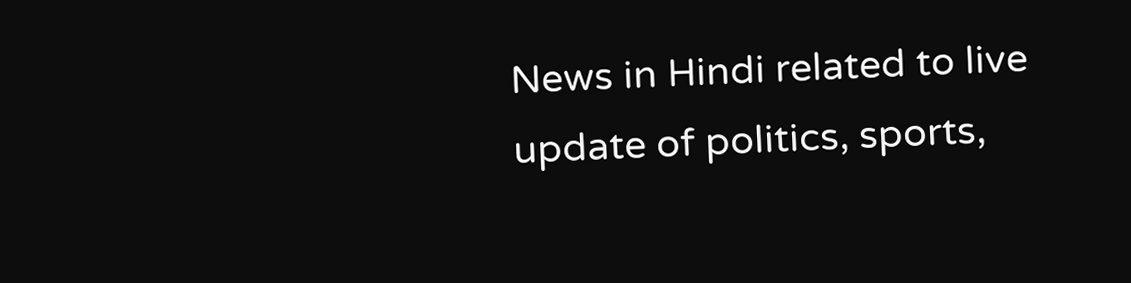News in Hindi related to live update of politics, sports,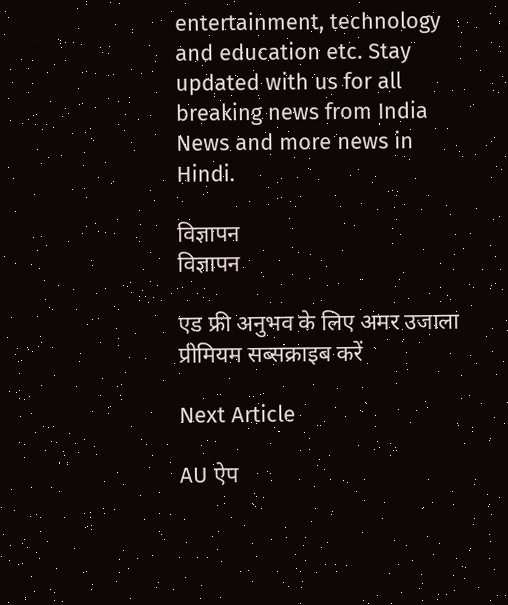entertainment, technology and education etc. Stay updated with us for all breaking news from India News and more news in Hindi.

विज्ञापन
विज्ञापन

एड फ्री अनुभव के लिए अमर उजाला प्रीमियम सब्सक्राइब करें

Next Article

AU ऐप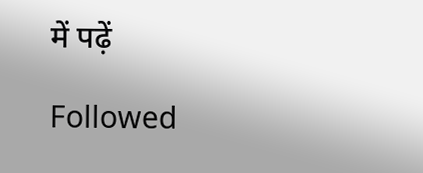में पढ़ें

Followed